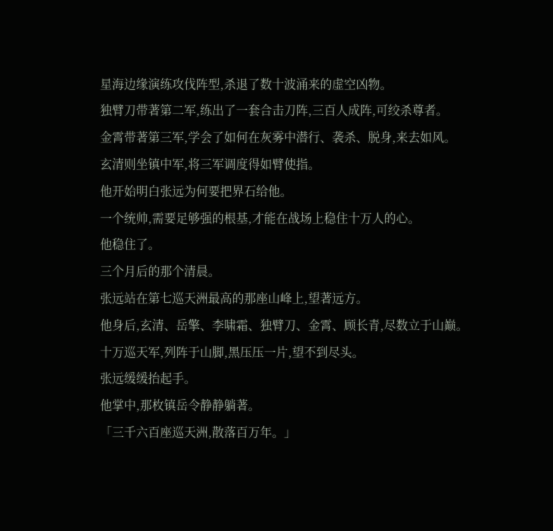星海边缘演练攻伐阵型,杀退了数十波涌来的虚空凶物。
独臂刀带著第二军,练出了一套合击刀阵,三百人成阵,可绞杀尊者。
金霄带著第三军,学会了如何在灰雾中潜行、袭杀、脱身,来去如风。
玄清则坐镇中军,将三军调度得如臂使指。
他开始明白张远为何要把界石给他。
一个统帅,需要足够强的根基,才能在战场上稳住十万人的心。
他稳住了。
三个月后的那个清晨。
张远站在第七巡天洲最高的那座山峰上,望著远方。
他身后,玄清、岳擎、李啸霜、独臂刀、金霄、顾长青,尽数立于山巅。
十万巡天军,列阵于山脚,黑压压一片,望不到尽头。
张远缓缓抬起手。
他掌中,那枚镇岳令静静躺著。
「三千六百座巡天洲,散落百万年。」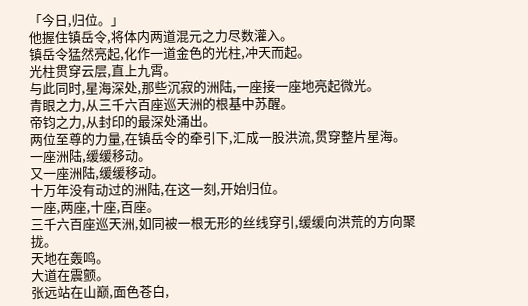「今日,归位。」
他握住镇岳令,将体内两道混元之力尽数灌入。
镇岳令猛然亮起,化作一道金色的光柱,冲天而起。
光柱贯穿云层,直上九霄。
与此同时,星海深处,那些沉寂的洲陆,一座接一座地亮起微光。
青眼之力,从三千六百座巡天洲的根基中苏醒。
帝钧之力,从封印的最深处涌出。
两位至尊的力量,在镇岳令的牵引下,汇成一股洪流,贯穿整片星海。
一座洲陆,缓缓移动。
又一座洲陆,缓缓移动。
十万年没有动过的洲陆,在这一刻,开始归位。
一座,两座,十座,百座。
三千六百座巡天洲,如同被一根无形的丝线穿引,缓缓向洪荒的方向聚拢。
天地在轰鸣。
大道在震颤。
张远站在山巅,面色苍白,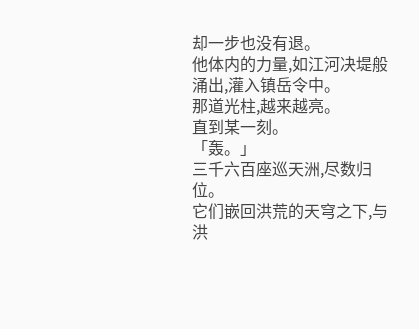却一步也没有退。
他体内的力量,如江河决堤般涌出,灌入镇岳令中。
那道光柱,越来越亮。
直到某一刻。
「轰。」
三千六百座巡天洲,尽数归位。
它们嵌回洪荒的天穹之下,与洪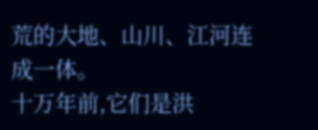荒的大地、山川、江河连成一体。
十万年前,它们是洪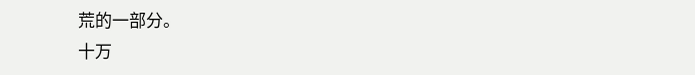荒的一部分。
十万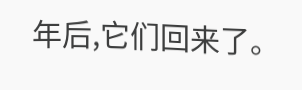年后,它们回来了。